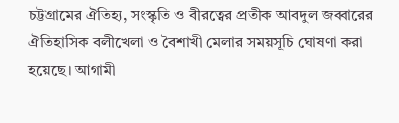চট্টগ্রামের ঐতিহ্য, সংস্কৃতি ও বীরত্বের প্রতীক আবদুল জব্বারের ঐতিহাসিক বলীখেলা ও বৈশাখী মেলার সময়সূচি ঘোষণা করা হয়েছে। আগামী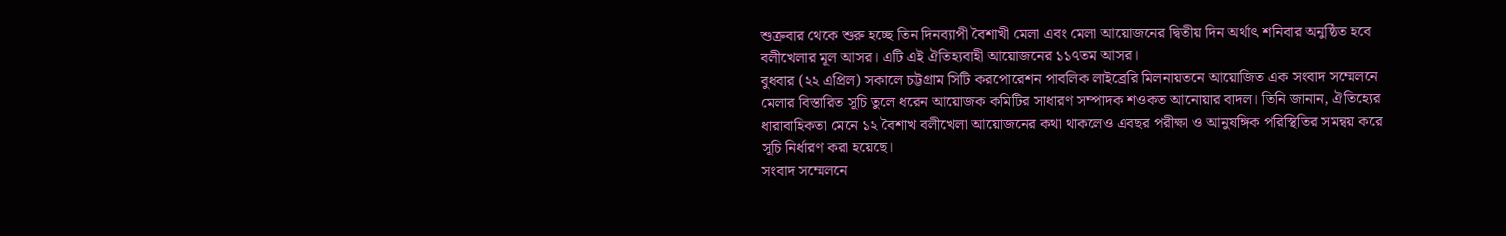শুক্রবার থেকে শুরু হচ্ছে তিন দিনব্যাপী বৈশাখী মেলা এবং মেলা আয়োজনের দ্বিতীয় দিন অর্থাৎ শনিবার অনুষ্ঠিত হবে বলীখেলার মূল আসর। এটি এই ঐতিহ্যবাহী আয়োজনের ১১৭তম আসর।
বুধবার (২২ এপ্রিল) সকালে চট্টগ্রাম সিটি করপোরেশন পাবলিক লাইব্রেরি মিলনায়তনে আয়োজিত এক সংবাদ সম্মেলনে মেলার বিস্তারিত সূচি তুলে ধরেন আয়োজক কমিটির সাধারণ সম্পাদক শওকত আনোয়ার বাদল। তিনি জানান, ঐতিহ্যের ধারাবাহিকতা মেনে ১২ বৈশাখ বলীখেলা আয়োজনের কথা থাকলেও এবছর পরীক্ষা ও আনুষঙ্গিক পরিস্থিতির সমন্বয় করে সূচি নির্ধারণ করা হয়েছে।
সংবাদ সম্মেলনে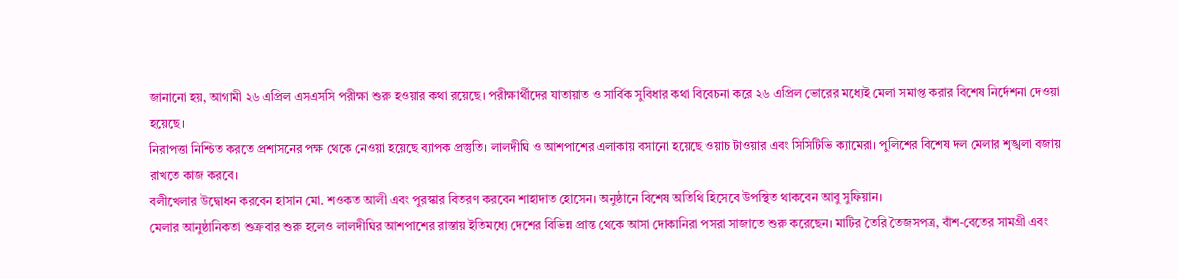জানানো হয়, আগামী ২৬ এপ্রিল এসএসসি পরীক্ষা শুরু হওয়ার কথা রয়েছে। পরীক্ষার্থীদের যাতায়াত ও সার্বিক সুবিধার কথা বিবেচনা করে ২৬ এপ্রিল ভোরের মধ্যেই মেলা সমাপ্ত করার বিশেষ নির্দেশনা দেওয়া হয়েছে।
নিরাপত্তা নিশ্চিত করতে প্রশাসনের পক্ষ থেকে নেওয়া হয়েছে ব্যাপক প্রস্তুতি। লালদীঘি ও আশপাশের এলাকায় বসানো হয়েছে ওয়াচ টাওয়ার এবং সিসিটিভি ক্যামেরা। পুলিশের বিশেষ দল মেলার শৃঙ্খলা বজায় রাখতে কাজ করবে।
বলীখেলার উদ্বোধন করবেন হাসান মো. শওকত আলী এবং পুরস্কার বিতরণ করবেন শাহাদাত হোসেন। অনুষ্ঠানে বিশেষ অতিথি হিসেবে উপস্থিত থাকবেন আবু সুফিয়ান।
মেলার আনুষ্ঠানিকতা শুক্রবার শুরু হলেও লালদীঘির আশপাশের রাস্তায় ইতিমধ্যে দেশের বিভিন্ন প্রান্ত থেকে আসা দোকানিরা পসরা সাজাতে শুরু করেছেন। মাটির তৈরি তৈজসপত্র, বাঁশ-বেতের সামগ্রী এবং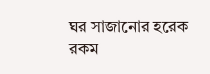ঘর সাজানোর হরেক রকম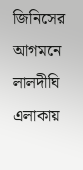জিনিসের আগমনে লালদীঘি এলাকায়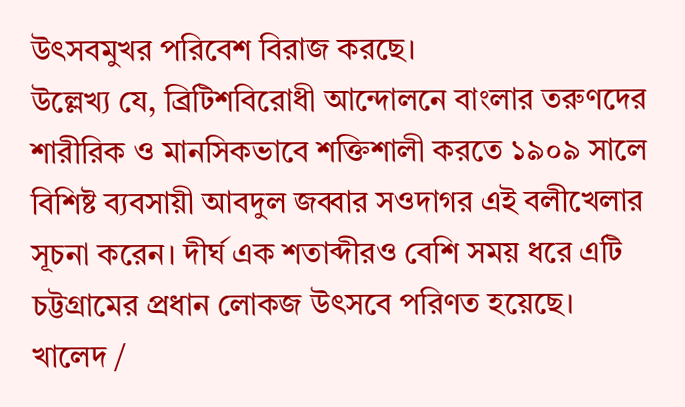উৎসবমুখর পরিবেশ বিরাজ করছে।
উল্লেখ্য যে, ব্রিটিশবিরোধী আন্দোলনে বাংলার তরুণদের শারীরিক ও মানসিকভাবে শক্তিশালী করতে ১৯০৯ সালে বিশিষ্ট ব্যবসায়ী আবদুল জব্বার সওদাগর এই বলীখেলার সূচনা করেন। দীর্ঘ এক শতাব্দীরও বেশি সময় ধরে এটি চট্টগ্রামের প্রধান লোকজ উৎসবে পরিণত হয়েছে।
খালেদ /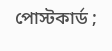পোস্টকার্ড ;